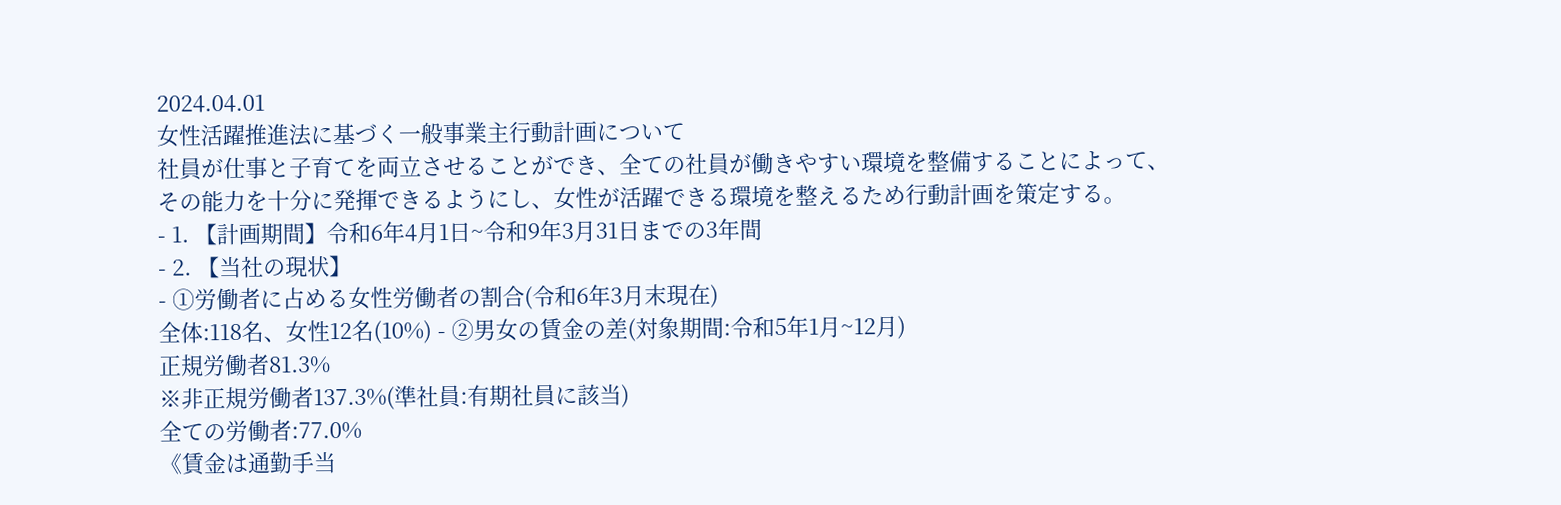2024.04.01
女性活躍推進法に基づく一般事業主行動計画について
社員が仕事と子育てを両立させることができ、全ての社員が働きやすい環境を整備することによって、
その能力を十分に発揮できるようにし、女性が活躍できる環境を整えるため行動計画を策定する。
- 1. 【計画期間】令和6年4月1日~令和9年3月31日までの3年間
- 2. 【当社の現状】
- ①労働者に占める女性労働者の割合(令和6年3月末現在)
全体:118名、女性12名(10%) - ②男女の賃金の差(対象期間:令和5年1月~12月)
正規労働者81.3%
※非正規労働者137.3%(準社員:有期社員に該当)
全ての労働者:77.0%
《賃金は通勤手当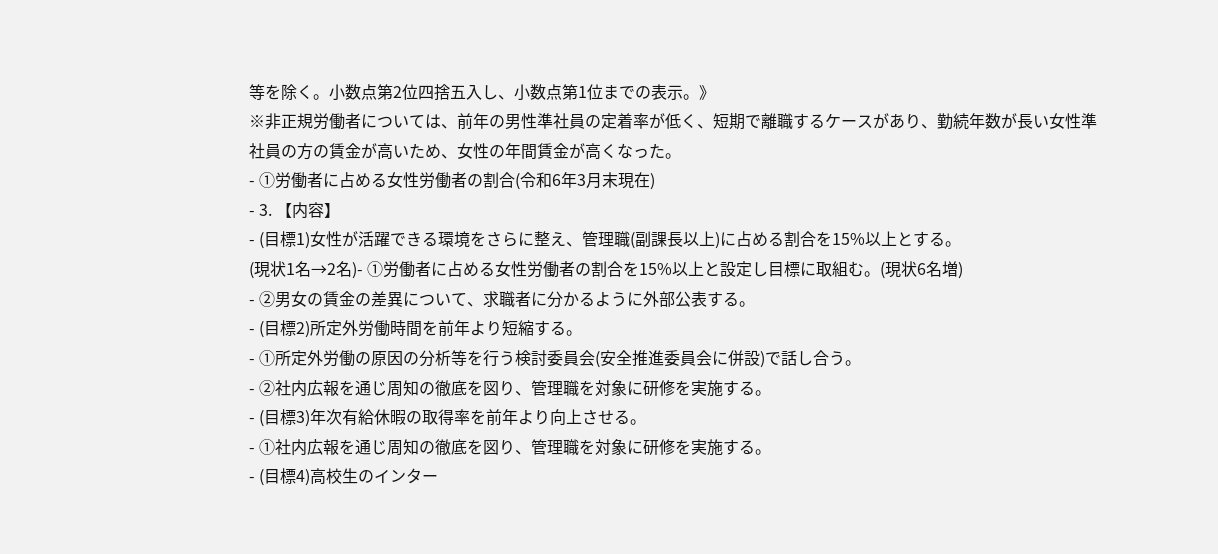等を除く。小数点第2位四捨五入し、小数点第1位までの表示。》
※非正規労働者については、前年の男性準社員の定着率が低く、短期で離職するケースがあり、勤続年数が長い女性準社員の方の賃金が高いため、女性の年間賃金が高くなった。
- ①労働者に占める女性労働者の割合(令和6年3月末現在)
- 3. 【内容】
- (目標1)女性が活躍できる環境をさらに整え、管理職(副課長以上)に占める割合を15%以上とする。
(現状1名→2名)- ①労働者に占める女性労働者の割合を15%以上と設定し目標に取組む。(現状6名増)
- ②男女の賃金の差異について、求職者に分かるように外部公表する。
- (目標2)所定外労働時間を前年より短縮する。
- ①所定外労働の原因の分析等を行う検討委員会(安全推進委員会に併設)で話し合う。
- ②社内広報を通じ周知の徹底を図り、管理職を対象に研修を実施する。
- (目標3)年次有給休暇の取得率を前年より向上させる。
- ①社内広報を通じ周知の徹底を図り、管理職を対象に研修を実施する。
- (目標4)高校生のインター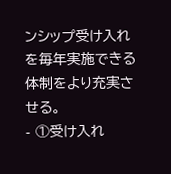ンシップ受け入れを毎年実施できる体制をより充実させる。
- ①受け入れ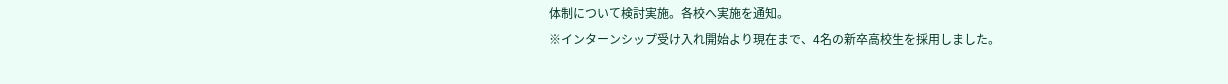体制について検討実施。各校へ実施を通知。
※インターンシップ受け入れ開始より現在まで、4名の新卒高校生を採用しました。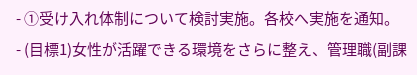- ①受け入れ体制について検討実施。各校へ実施を通知。
- (目標1)女性が活躍できる環境をさらに整え、管理職(副課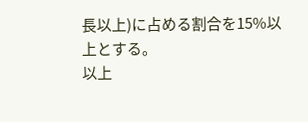長以上)に占める割合を15%以上とする。
以上